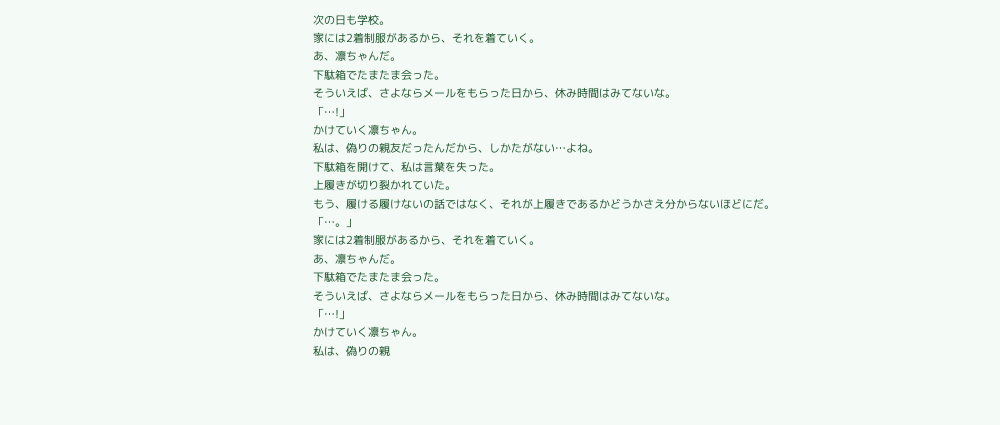次の日も学校。
家には2着制服があるから、それを着ていく。
あ、凛ちゃんだ。
下駄箱でたまたま会った。
そういえば、さよならメールをもらった日から、休み時間はみてないな。
「…!」
かけていく凛ちゃん。
私は、偽りの親友だったんだから、しかたがない…よね。
下駄箱を開けて、私は言葉を失った。
上履きが切り裂かれていた。
もう、履ける履けないの話ではなく、それが上履きであるかどうかさえ分からないほどにだ。
「…。」
家には2着制服があるから、それを着ていく。
あ、凛ちゃんだ。
下駄箱でたまたま会った。
そういえば、さよならメールをもらった日から、休み時間はみてないな。
「…!」
かけていく凛ちゃん。
私は、偽りの親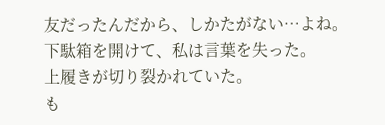友だったんだから、しかたがない…よね。
下駄箱を開けて、私は言葉を失った。
上履きが切り裂かれていた。
も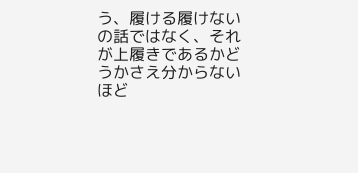う、履ける履けないの話ではなく、それが上履きであるかどうかさえ分からないほど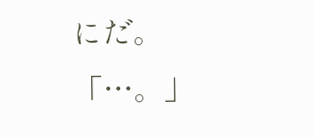にだ。
「…。」